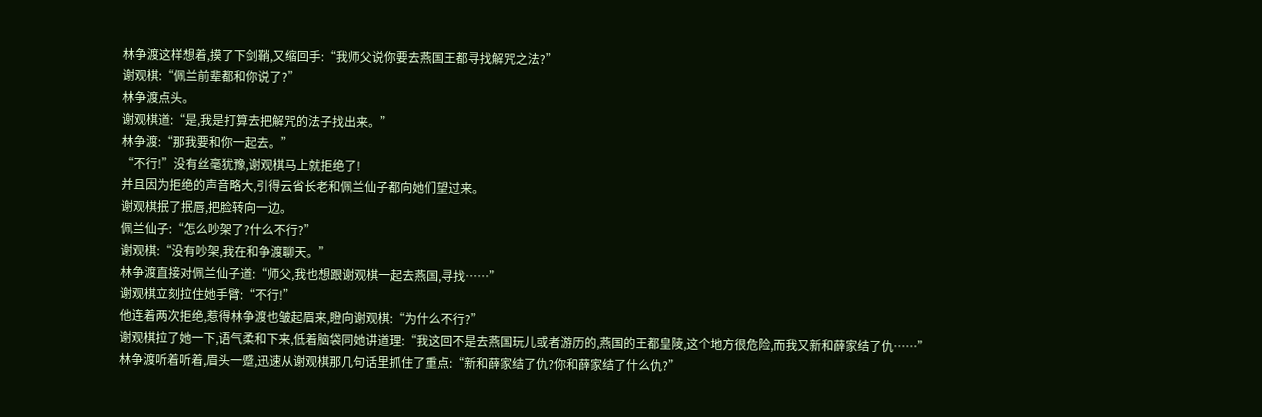林争渡这样想着,摸了下剑鞘,又缩回手:“我师父说你要去燕国王都寻找解咒之法?”
谢观棋:“佩兰前辈都和你说了?”
林争渡点头。
谢观棋道:“是,我是打算去把解咒的法子找出来。”
林争渡:“那我要和你一起去。”
“不行!”没有丝毫犹豫,谢观棋马上就拒绝了!
并且因为拒绝的声音略大,引得云省长老和佩兰仙子都向她们望过来。
谢观棋抿了抿唇,把脸转向一边。
佩兰仙子:“怎么吵架了?什么不行?”
谢观棋:“没有吵架,我在和争渡聊天。”
林争渡直接对佩兰仙子道:“师父,我也想跟谢观棋一起去燕国,寻找……”
谢观棋立刻拉住她手臂:“不行!”
他连着两次拒绝,惹得林争渡也皱起眉来,瞪向谢观棋:“为什么不行?”
谢观棋拉了她一下,语气柔和下来,低着脑袋同她讲道理:“我这回不是去燕国玩儿或者游历的,燕国的王都皇陵,这个地方很危险,而我又新和薛家结了仇……”
林争渡听着听着,眉头一蹙,迅速从谢观棋那几句话里抓住了重点:“新和薛家结了仇?你和薛家结了什么仇?”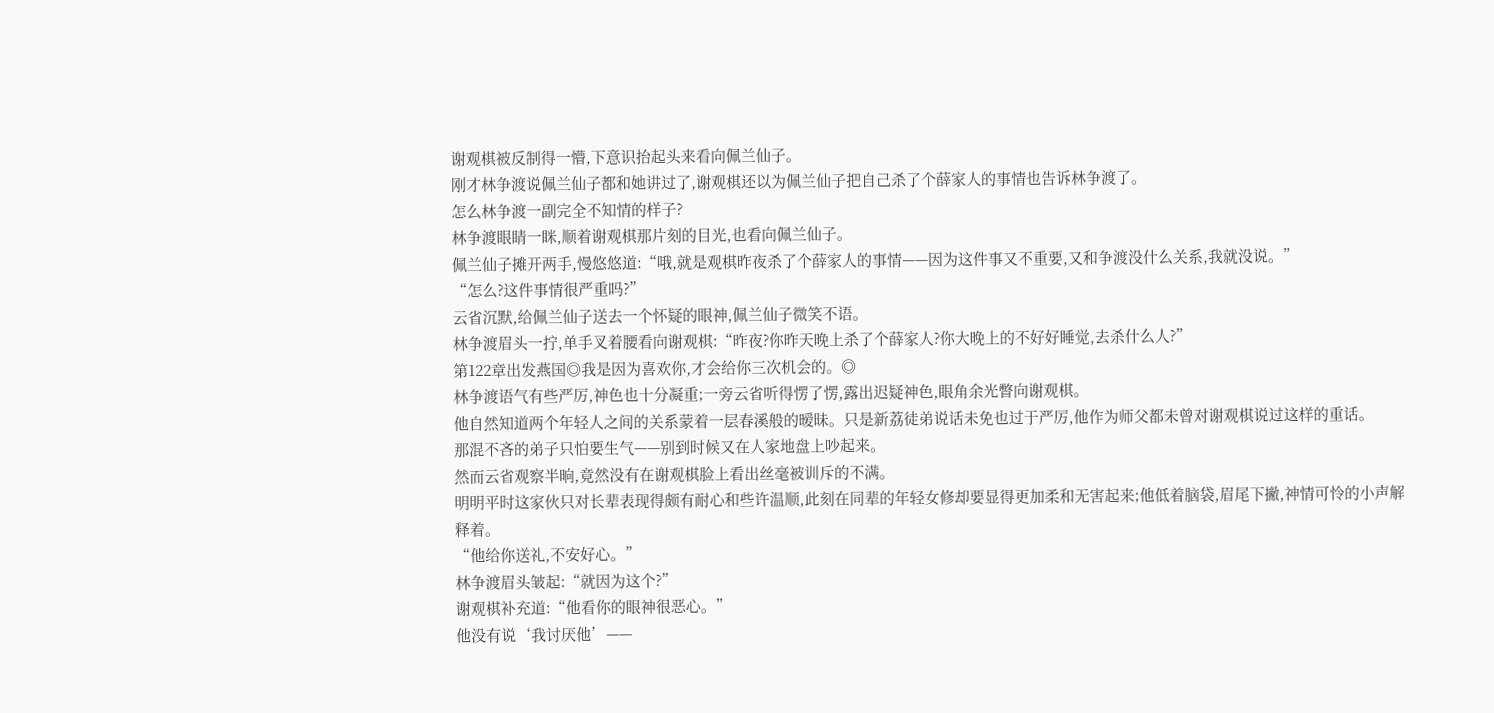谢观棋被反制得一懵,下意识抬起头来看向佩兰仙子。
刚才林争渡说佩兰仙子都和她讲过了,谢观棋还以为佩兰仙子把自己杀了个薛家人的事情也告诉林争渡了。
怎么林争渡一副完全不知情的样子?
林争渡眼睛一眯,顺着谢观棋那片刻的目光,也看向佩兰仙子。
佩兰仙子摊开两手,慢悠悠道:“哦,就是观棋昨夜杀了个薛家人的事情——因为这件事又不重要,又和争渡没什么关系,我就没说。”
“怎么?这件事情很严重吗?”
云省沉默,给佩兰仙子送去一个怀疑的眼神,佩兰仙子微笑不语。
林争渡眉头一拧,单手叉着腰看向谢观棋:“昨夜?你昨天晚上杀了个薛家人?你大晚上的不好好睡觉,去杀什么人?”
第122章出发燕国◎我是因为喜欢你,才会给你三次机会的。◎
林争渡语气有些严厉,神色也十分凝重;一旁云省听得愣了愣,露出迟疑神色,眼角余光瞥向谢观棋。
他自然知道两个年轻人之间的关系蒙着一层春溪般的暧昧。只是新荔徒弟说话未免也过于严厉,他作为师父都未曾对谢观棋说过这样的重话。
那混不吝的弟子只怕要生气——别到时候又在人家地盘上吵起来。
然而云省观察半晌,竟然没有在谢观棋脸上看出丝毫被训斥的不满。
明明平时这家伙只对长辈表现得颇有耐心和些许温顺,此刻在同辈的年轻女修却要显得更加柔和无害起来;他低着脑袋,眉尾下撇,神情可怜的小声解释着。
“他给你送礼,不安好心。”
林争渡眉头皱起:“就因为这个?”
谢观棋补充道:“他看你的眼神很恶心。”
他没有说‘我讨厌他’——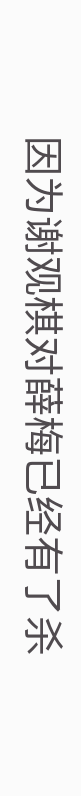因为谢观棋对薛梅已经有了杀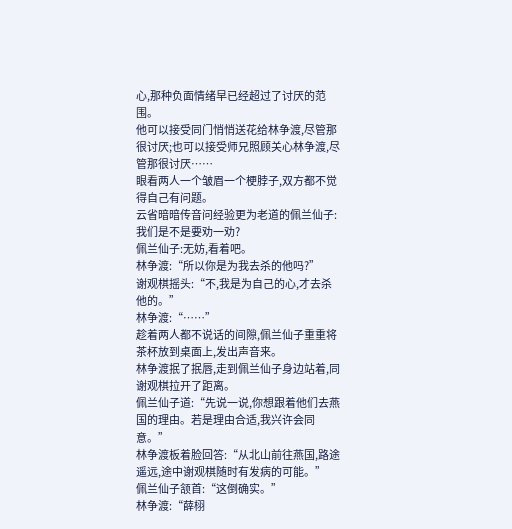心,那种负面情绪早已经超过了讨厌的范围。
他可以接受同门悄悄送花给林争渡,尽管那很讨厌;也可以接受师兄照顾关心林争渡,尽管那很讨厌……
眼看两人一个皱眉一个梗脖子,双方都不觉得自己有问题。
云省暗暗传音问经验更为老道的佩兰仙子:我们是不是要劝一劝?
佩兰仙子:无妨,看着吧。
林争渡:“所以你是为我去杀的他吗?”
谢观棋摇头:“不,我是为自己的心,才去杀他的。”
林争渡:“……”
趁着两人都不说话的间隙,佩兰仙子重重将茶杯放到桌面上,发出声音来。
林争渡抿了抿唇,走到佩兰仙子身边站着,同谢观棋拉开了距离。
佩兰仙子道:“先说一说,你想跟着他们去燕国的理由。若是理由合适,我兴许会同意。”
林争渡板着脸回答:“从北山前往燕国,路途遥远,途中谢观棋随时有发病的可能。”
佩兰仙子颔首:“这倒确实。”
林争渡:“薛栩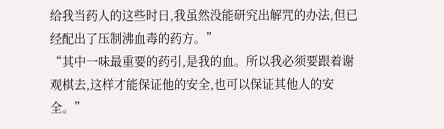给我当药人的这些时日,我虽然没能研究出解咒的办法,但已经配出了压制沸血毒的药方。”
“其中一味最重要的药引,是我的血。所以我必须要跟着谢观棋去,这样才能保证他的安全,也可以保证其他人的安全。”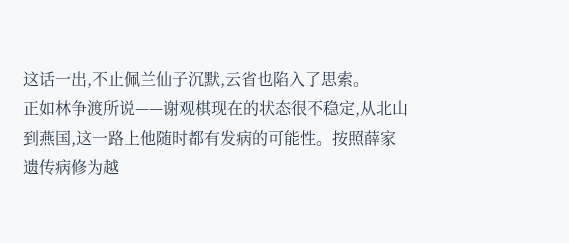这话一出,不止佩兰仙子沉默,云省也陷入了思索。
正如林争渡所说——谢观棋现在的状态很不稳定,从北山到燕国,这一路上他随时都有发病的可能性。按照薛家遗传病修为越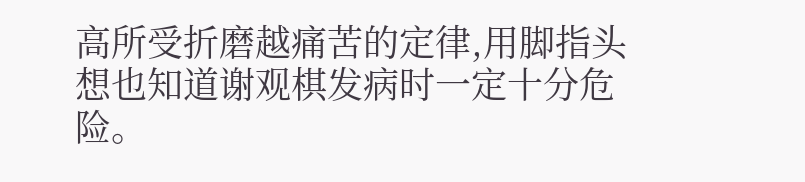高所受折磨越痛苦的定律,用脚指头想也知道谢观棋发病时一定十分危险。